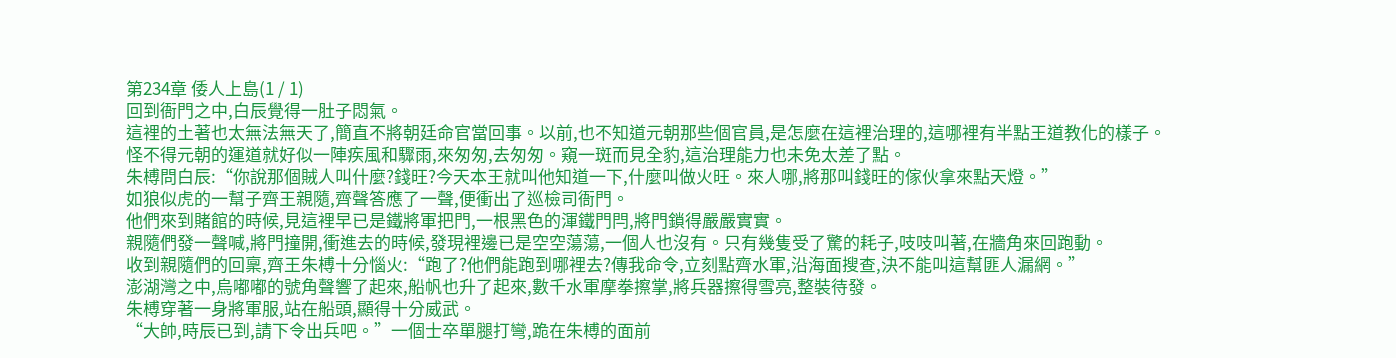第234章 倭人上島(1 / 1)
回到衙門之中,白辰覺得一肚子悶氣。
這裡的土著也太無法無天了,簡直不將朝廷命官當回事。以前,也不知道元朝那些個官員,是怎麼在這裡治理的,這哪裡有半點王道教化的樣子。
怪不得元朝的運道就好似一陣疾風和驟雨,來匆匆,去匆匆。窺一斑而見全豹,這治理能力也未免太差了點。
朱榑問白辰:“你說那個賊人叫什麼?錢旺?今天本王就叫他知道一下,什麼叫做火旺。來人哪,將那叫錢旺的傢伙拿來點天燈。”
如狼似虎的一幫子齊王親隨,齊聲答應了一聲,便衝出了巡檢司衙門。
他們來到賭館的時候,見這裡早已是鐵將軍把門,一根黑色的渾鐵門閂,將門鎖得嚴嚴實實。
親隨們發一聲喊,將門撞開,衝進去的時候,發現裡邊已是空空蕩蕩,一個人也沒有。只有幾隻受了驚的耗子,吱吱叫著,在牆角來回跑動。
收到親隨們的回稟,齊王朱榑十分惱火:“跑了?他們能跑到哪裡去?傳我命令,立刻點齊水軍,沿海面搜查,決不能叫這幫匪人漏網。”
澎湖灣之中,烏嘟嘟的號角聲響了起來,船帆也升了起來,數千水軍摩拳擦掌,將兵器擦得雪亮,整裝待發。
朱榑穿著一身將軍服,站在船頭,顯得十分威武。
“大帥,時辰已到,請下令出兵吧。”一個士卒單腿打彎,跪在朱榑的面前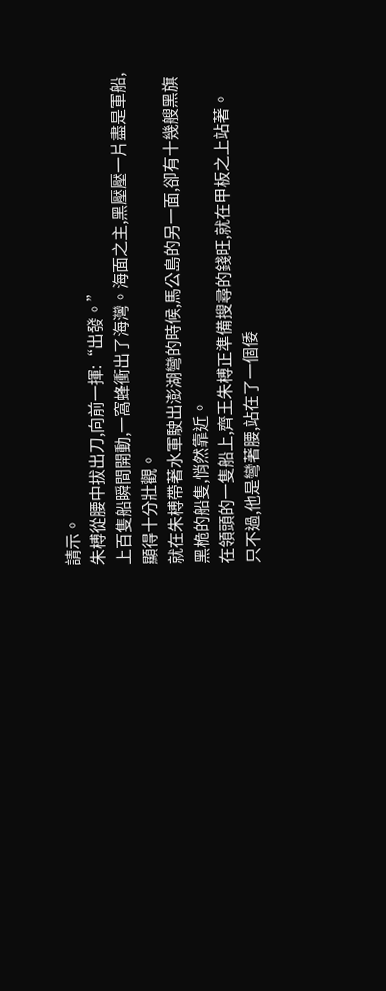請示。
朱榑從腰中拔出刀,向前一揮:“出發。”
上百隻船瞬間開動,一窩蜂衝出了海灣。海面之主,黑壓壓一片盡是軍船,顯得十分壯觀。
就在朱榑帶著水軍駛出澎湖彎的時候,馬公島的另一面,卻有十幾艘黑旗黑桅的船隻,悄然靠近。
在領頭的一隻船上,齊王朱榑正準備搜尋的錢旺,就在甲板之上站著。
只不過,他是彎著腰,站在了一個倭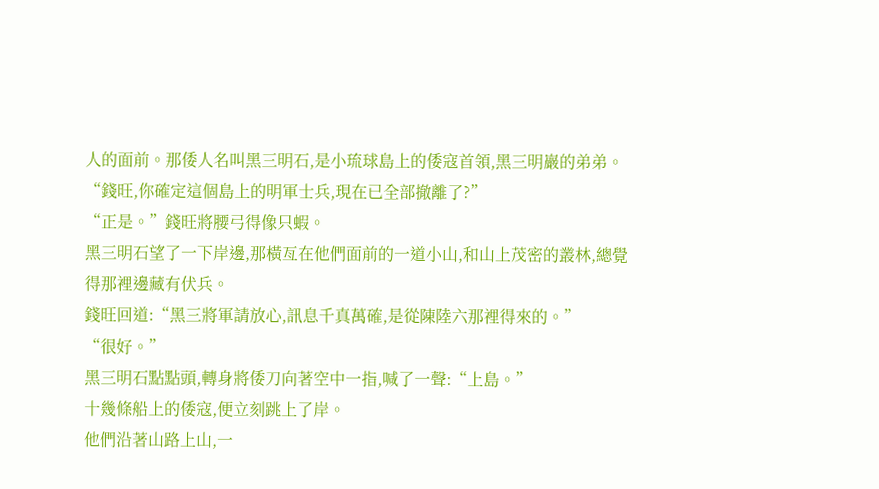人的面前。那倭人名叫黑三明石,是小琉球島上的倭寇首領,黑三明巖的弟弟。
“錢旺,你確定這個島上的明軍士兵,現在已全部撤離了?”
“正是。”錢旺將腰弓得像只蝦。
黑三明石望了一下岸邊,那橫亙在他們面前的一道小山,和山上茂密的叢林,總覺得那裡邊藏有伏兵。
錢旺回道:“黑三將軍請放心,訊息千真萬確,是從陳陸六那裡得來的。”
“很好。”
黑三明石點點頭,轉身將倭刀向著空中一指,喊了一聲:“上島。”
十幾條船上的倭寇,便立刻跳上了岸。
他們沿著山路上山,一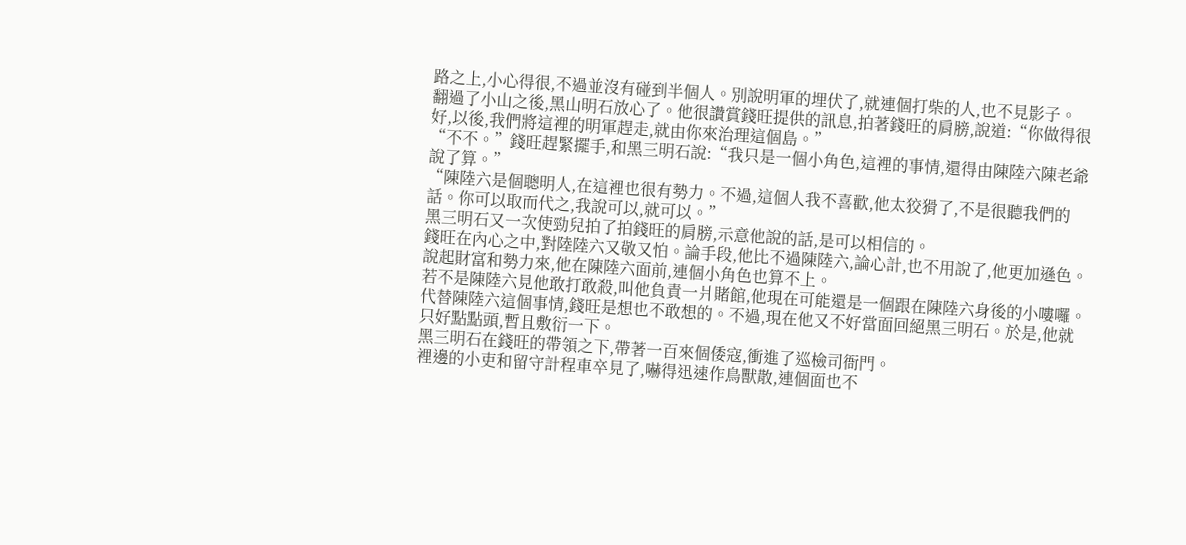路之上,小心得很,不過並沒有碰到半個人。別說明軍的埋伏了,就連個打柴的人,也不見影子。
翻過了小山之後,黑山明石放心了。他很讚賞錢旺提供的訊息,拍著錢旺的肩膀,說道:“你做得很好,以後,我們將這裡的明軍趕走,就由你來治理這個島。”
“不不。”錢旺趕緊擺手,和黑三明石說:“我只是一個小角色,這裡的事情,還得由陳陸六陳老爺說了算。”
“陳陸六是個聰明人,在這裡也很有勢力。不過,這個人我不喜歡,他太狡猾了,不是很聽我們的話。你可以取而代之,我說可以,就可以。”
黑三明石又一次使勁兒拍了拍錢旺的肩膀,示意他說的話,是可以相信的。
錢旺在內心之中,對陸陸六又敬又怕。論手段,他比不過陳陸六,論心計,也不用說了,他更加遜色。說起財富和勢力來,他在陳陸六面前,連個小角色也算不上。
若不是陳陸六見他敢打敢殺,叫他負責一爿賭館,他現在可能還是一個跟在陳陸六身後的小嘍囉。
代替陳陸六這個事情,錢旺是想也不敢想的。不過,現在他又不好當面回絕黑三明石。於是,他就只好點點頭,暫且敷衍一下。
黑三明石在錢旺的帶領之下,帶著一百來個倭寇,衝進了巡檢司衙門。
裡邊的小吏和留守計程車卒見了,嚇得迅速作鳥獸散,連個面也不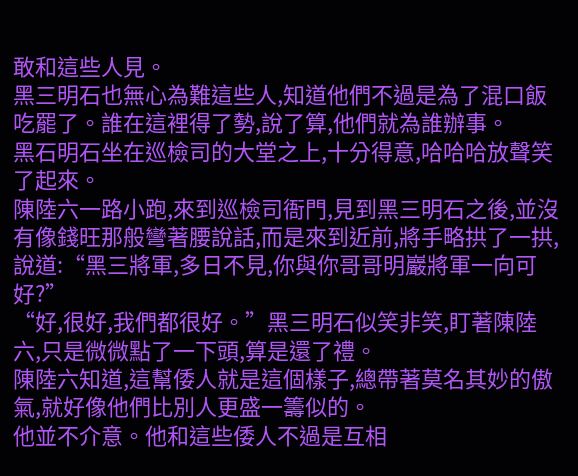敢和這些人見。
黑三明石也無心為難這些人,知道他們不過是為了混口飯吃罷了。誰在這裡得了勢,說了算,他們就為誰辦事。
黑石明石坐在巡檢司的大堂之上,十分得意,哈哈哈放聲笑了起來。
陳陸六一路小跑,來到巡檢司衙門,見到黑三明石之後,並沒有像錢旺那般彎著腰說話,而是來到近前,將手略拱了一拱,說道:“黑三將軍,多日不見,你與你哥哥明巖將軍一向可好?”
“好,很好,我們都很好。”黑三明石似笑非笑,盯著陳陸六,只是微微點了一下頭,算是還了禮。
陳陸六知道,這幫倭人就是這個樣子,總帶著莫名其妙的傲氣,就好像他們比別人更盛一籌似的。
他並不介意。他和這些倭人不過是互相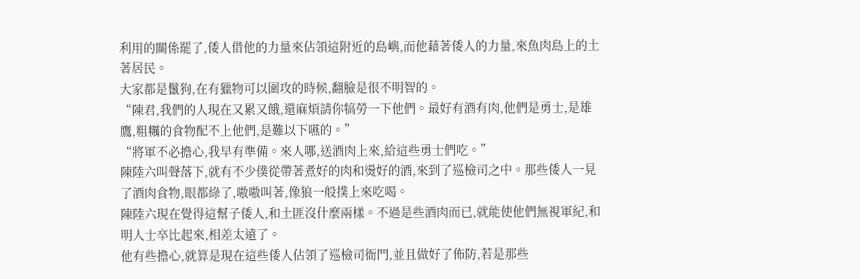利用的關係罷了,倭人借他的力量來佔領這附近的島嶼,而他藉著倭人的力量,來魚肉島上的土著居民。
大家都是鬣狗,在有獵物可以圍攻的時候,翻臉是很不明智的。
“陳君,我們的人現在又累又餓,還麻煩請你犒勞一下他們。最好有酒有肉,他們是勇士,是雄鷹,粗糲的食物配不上他們,是難以下嚥的。”
“將軍不必擔心,我早有準備。來人哪,送酒肉上來,給這些勇士們吃。”
陳陸六叫聲落下,就有不少僕從帶著煮好的肉和燙好的酒,來到了巡檢司之中。那些倭人一見了酒肉食物,眼都綠了,嗷嗷叫著,像狼一般撲上來吃喝。
陳陸六現在覺得這幫子倭人,和土匪沒什麼兩樣。不過是些酒肉而已,就能使他們無視軍紀,和明人士卒比起來,相差太遠了。
他有些擔心,就算是現在這些倭人佔領了巡檢司衙門,並且做好了佈防,若是那些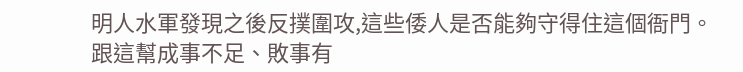明人水軍發現之後反撲圍攻,這些倭人是否能夠守得住這個衙門。
跟這幫成事不足、敗事有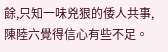餘,只知一味兇狠的倭人共事,陳陸六覺得信心有些不足。